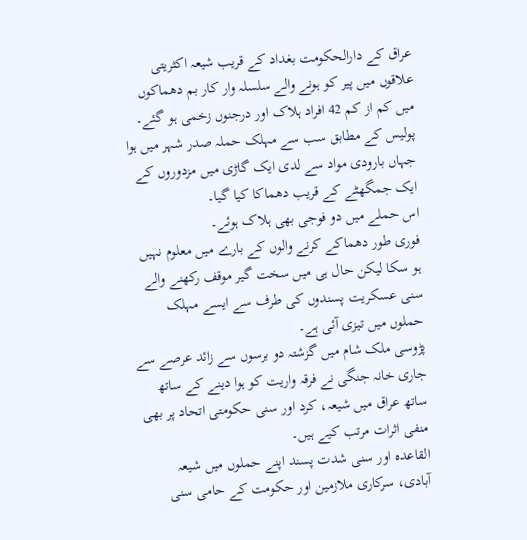عراق کے دارالحکومت بغداد کے قریب شیعہ اکثریتی علاقوں میں پیر کو ہونے والے سلسلہ وار کار بم دھماکوں میں کم از کم 42 افراد ہلاک اور درجنوں زخمی ہو گئے۔
پولیس کے مطابق سب سے مہلک حملہ صدر شہر میں ہوا جہاں بارودی مواد سے لدی ایک گاڑی میں مزدوروں کے ایک جمگھٹے کے قریب دھماکا کیا گیا۔
اس حملے میں دو فوجی بھی ہلاک ہوئے۔
فوری طور دھماکے کرنے والوں کے بارے میں معلوم نہیں ہو سکا لیکن حال ہی میں سخت گیر موقف رکھنے والے سنی عسکریت پسندوں کی طرف سے ایسے مہلک حملوں میں تیزی آئی ہے۔
پڑوسی ملک شام میں گزشتہ دو برسوں سے زائد عرصے سے جاری خانہ جنگی نے فرقہ واریت کو ہوا دینے کے ساتھ ساتھ عراق میں شیعہ، کرد اور سنی حکومتی اتحاد پر بھی منفی اثرات مرتب کیے ہیں۔
القاعدہ اور سنی شدت پسند اپنے حملوں میں شیعہ آبادی، سرکاری ملازمین اور حکومت کے حامی سنی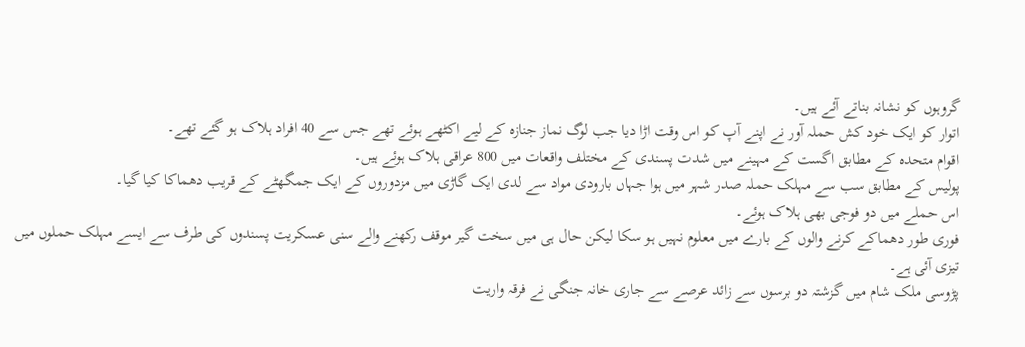گروہوں کو نشانہ بناتے آئے ہیں۔
اتوار کو ایک خود کش حملہ آور نے اپنے آپ کو اس وقت اڑا دیا جب لوگ نماز جنازہ کے لیے اکٹھے ہوئے تھے جس سے 40 افراد ہلاک ہو گئے تھے۔
اقوام متحدہ کے مطابق اگست کے مہینے میں شدت پسندی کے مختلف واقعات میں 800 عراقی ہلاک ہوئے ہیں۔
پولیس کے مطابق سب سے مہلک حملہ صدر شہر میں ہوا جہاں بارودی مواد سے لدی ایک گاڑی میں مزدوروں کے ایک جمگھٹے کے قریب دھماکا کیا گیا۔
اس حملے میں دو فوجی بھی ہلاک ہوئے۔
فوری طور دھماکے کرنے والوں کے بارے میں معلوم نہیں ہو سکا لیکن حال ہی میں سخت گیر موقف رکھنے والے سنی عسکریت پسندوں کی طرف سے ایسے مہلک حملوں میں تیزی آئی ہے۔
پڑوسی ملک شام میں گزشتہ دو برسوں سے زائد عرصے سے جاری خانہ جنگی نے فرقہ واریت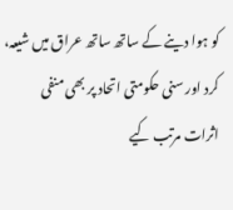کو ہوا دینے کے ساتھ ساتھ عراق میں شیعہ، کرد اور سنی حکومتی اتحاد پر بھی منفی اثرات مرتب کیے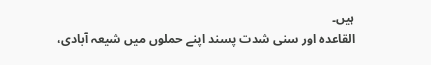ہیں۔
القاعدہ اور سنی شدت پسند اپنے حملوں میں شیعہ آبادی،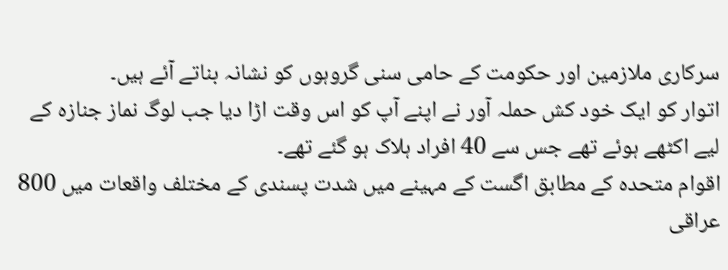سرکاری ملازمین اور حکومت کے حامی سنی گروہوں کو نشانہ بناتے آئے ہیں۔
اتوار کو ایک خود کش حملہ آور نے اپنے آپ کو اس وقت اڑا دیا جب لوگ نماز جنازہ کے لیے اکٹھے ہوئے تھے جس سے 40 افراد ہلاک ہو گئے تھے۔
اقوام متحدہ کے مطابق اگست کے مہینے میں شدت پسندی کے مختلف واقعات میں 800 عراقی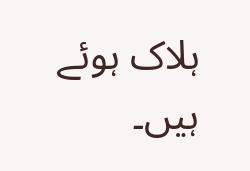ہلاک ہوئے ہیں۔